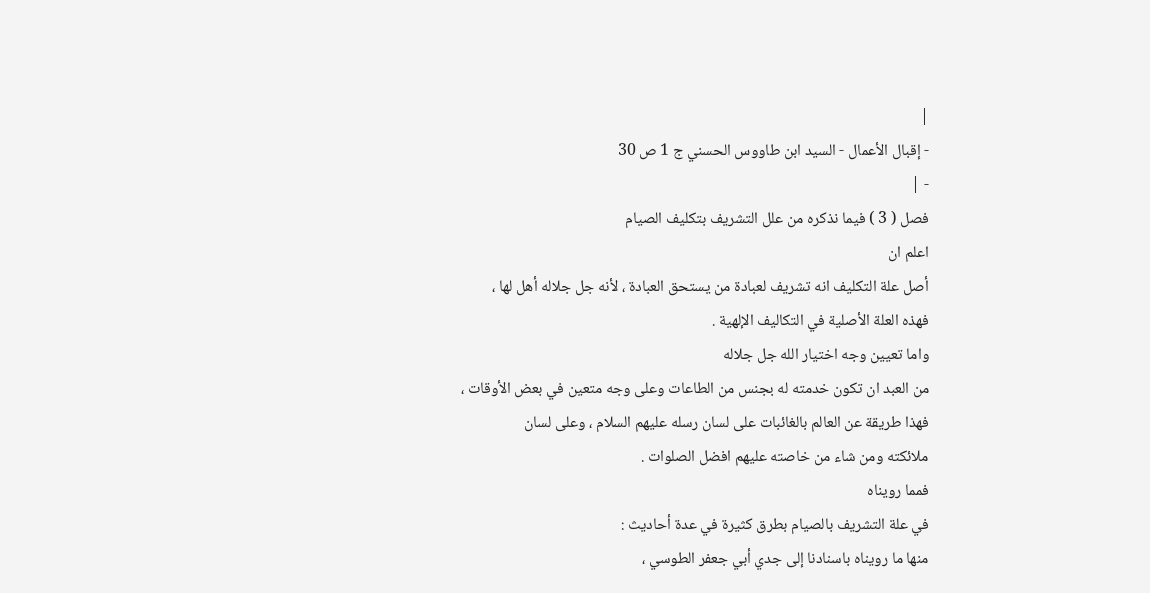|
- إقبال الأعمال - السيد ابن طاووس الحسني ج 1 ص 30
- |
فصل ( 3 ) فيما نذكره من علل التشريف بتكليف الصيام
اعلم ان
أصل علة التكليف انه تشريف لعبادة من يستحق العبادة ، لأنه جل جلاله أهل لها ،
فهذه العلة الأصلية في التكاليف الإلهية .
واما تعيين وجه اختيار الله جل جلاله
من العبد ان تكون خدمته له بجنس من الطاعات وعلى وجه متعين في بعض الأوقات ،
فهذا طريقة عن العالم بالغائبات على لسان رسله عليهم السلام ، وعلى لسان
ملائكته ومن شاء من خاصته عليهم افضل الصلوات .
فمما رويناه
في علة التشريف بالصيام بطرق كثيرة في عدة أحاديث :
منها ما رويناه باسنادنا إلى جدي أبي جعفر الطوسي ،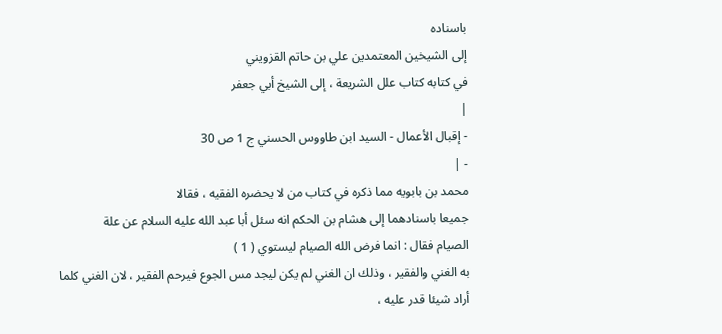باسناده
إلى الشيخين المعتمدين علي بن حاتم القزويني
في كتابه كتاب علل الشريعة ، إلى الشيخ أبي جعفر
|
- إقبال الأعمال - السيد ابن طاووس الحسني ج 1 ص 30
- |
محمد بن بابويه مما ذكره في كتاب من لا يحضره الفقيه ، فقالا
جميعا باسنادهما إلى هشام بن الحكم انه سئل أبا عبد الله عليه السلام عن علة
الصيام فقال : انما فرض الله الصيام ليستوي ( 1 )
به الغني والفقير ، وذلك ان الغني لم يكن ليجد مس الجوع فيرحم الفقير ، لان الغني كلما
أراد شيئا قدر عليه ،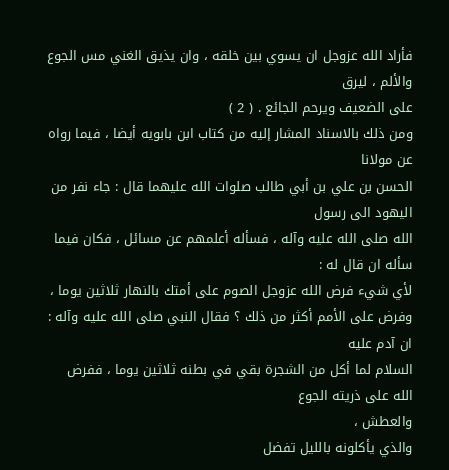فأراد الله عزوجل ان يسوي بين خلقه ، وان يذيق الغني مس الجوع والألم ، ليرق
على الضعيف ويرحم الجائع . ( 2 )
ومن ذلك بالاسناد المشار إليه من كتاب ابن بابويه أيضا ، فيما رواه عن مولانا
الحسن بن علي بن أبي طالب صلوات الله عليهما قال : جاء نفر من اليهود الى رسول
الله صلى الله عليه وآله ، فسأله أعلمهم عن مسائل ، فكان فيما سأله ان قال له :
لأي شيء فرض الله عزوجل الصوم على أمتك بالنهار ثلاثين يوما ،
وفرض على الأمم أكثر من ذلك ؟ فقال النبي صلى الله عليه وآله : ان آدم عليه
السلام لما أكل من الشجرة بقي في بطنه ثلاثين يوما ، ففرض الله على ذريته الجوع
والعطش ،
والذي يأكلونه بالليل تفضل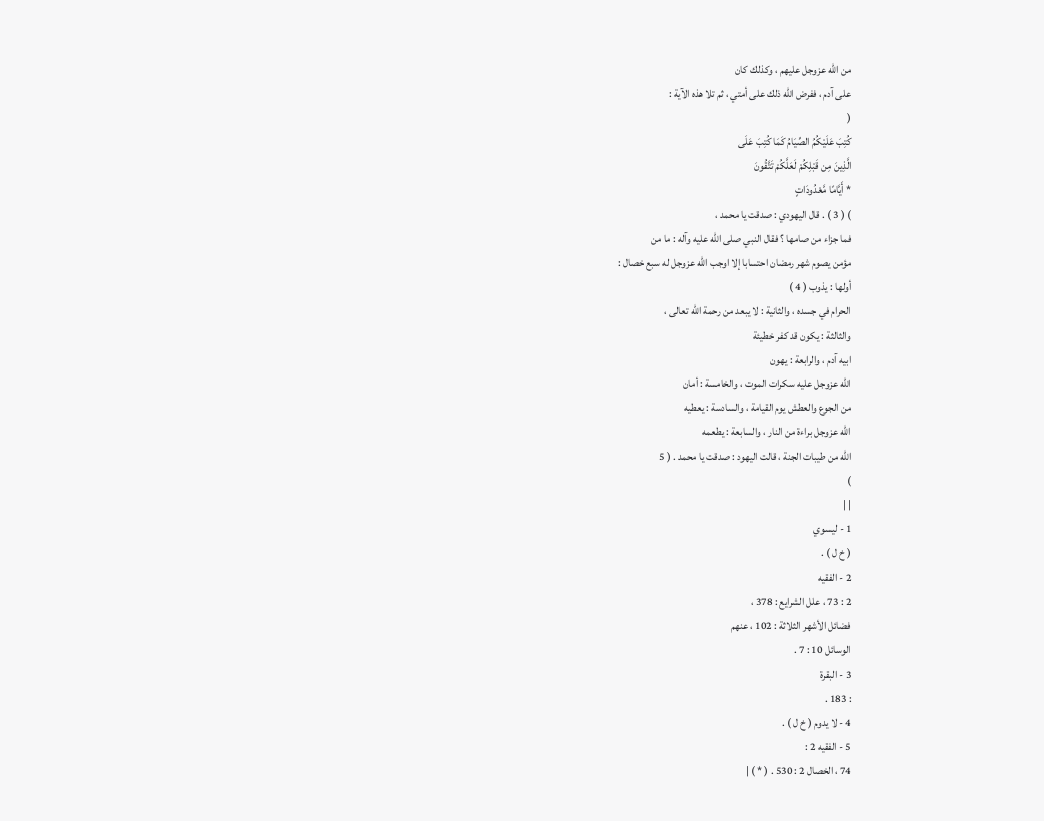من الله عزوجل عليهم ، وكذلك كان
على آدم ، ففرض الله ذلك على أمتي ، ثم تلا هذه الآية :
(
كُتِبَ عَلَيْكُمُ الصِّيَامُ كَمَا كُتِبَ عَلَى
الَّذِينَ مِن قَبْلِكُمْ لَعَلَّكُمْ تَتَّقُونَ
* أَيَّامًا مَّعْدُودَاتٍ
) ( 3 ) . قال اليهودي : صدقت يا محمد ،
فما جزاء من صامها ؟ فقال النبي صلى الله عليه وآله : ما من
مؤمن يصوم شهر رمضان احتسابا إلا اوجب الله عزوجل له سبع خصال :
أولها : يذوب ( 4 )
الحرام في جسده ، والثانية : لا يبعد من رحمة الله تعالى ،
والثالثة : يكون قد كفر خطيئة
ابيه آدم ، والرابعة : يهون
الله عزوجل عليه سكرات الموت ، والخامسة : أمان
من الجوع والعطش يوم القيامة ، والسادسة : يعطيه
الله عزوجل براءة من النار ، والسابعة : يطعمه
الله من طيبات الجنة ، قالت اليهود : صدقت يا محمد . ( 5
)
| |
1 - ليسوي
( خ ل ) .
2 - الفقيه
2 : 73 ، علل الشرايع : 378 ،
فضائل الأشهر الثلاثة : 102 ، عنهم
الوسائل 10 : 7 .
3 - البقرة
: 183 .
4 - لا يدوم ( خ ل ) .
5 - الفقيه 2 :
74 ، الخصال 2 : 530 . ( * ) |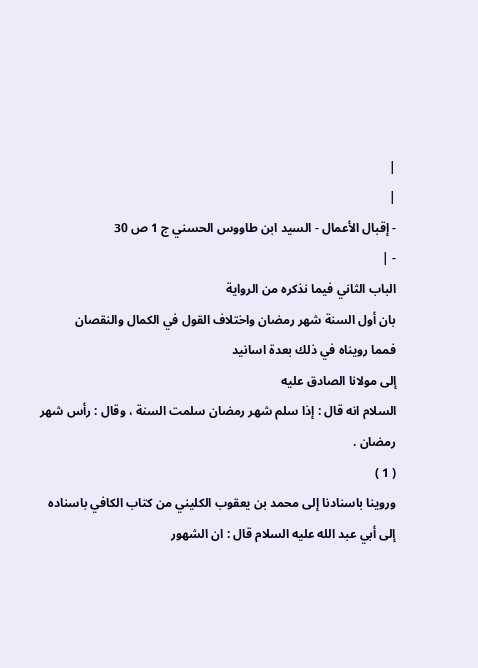|
|
- إقبال الأعمال - السيد ابن طاووس الحسني ج 1 ص 30
- |
الباب الثاني فيما نذكره من الرواية
بان أول السنة شهر رمضان واختلاف القول في الكمال والنقصان
فمما رويناه في ذلك بعدة اسانيد
إلى مولانا الصادق عليه
السلام انه قال : إذا سلم شهر رمضان سلمت السنة ، وقال : رأس شهر رمضان .
( 1 )
وروينا باسنادنا إلى محمد بن يعقوب الكليني من كتاب الكافي باسناده
إلى أبي عبد الله عليه السلام قال : ان الشهور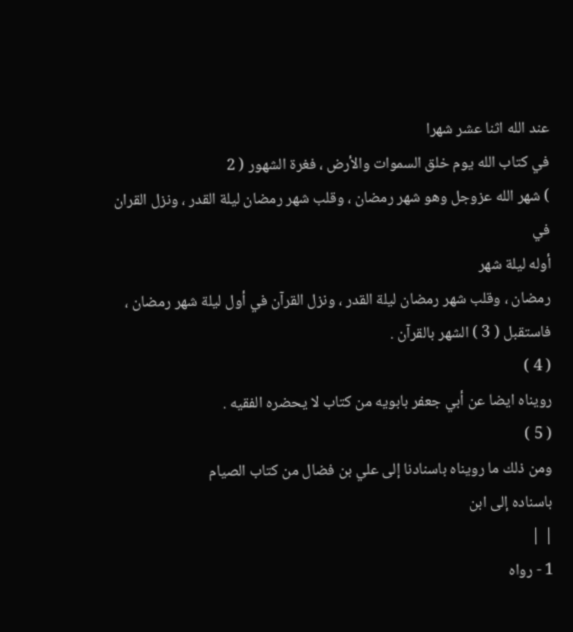عند الله اثنا عشر شهرا
في كتاب الله يوم خلق السموات والأرض ، فغرة الشهور ( 2
) شهر الله عزوجل وهو شهر رمضان ، وقلب شهر رمضان ليلة القدر ، ونزل القران في
أوله ليلة شهر
رمضان ، وقلب شهر رمضان ليلة القدر ، ونزل القرآن في أول ليلة شهر رمضان ،
فاستقبل ( 3 ) الشهر بالقرآن .
( 4 )
رويناه ايضا عن أبي جعفر بابويه من كتاب لا يحضره الفقيه .
( 5 )
ومن ذلك ما رويناه باسنادنا إلى علي بن فضال من كتاب الصيام
باسناده إلى ابن
| |
1 - رواه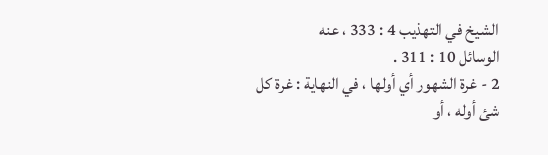الشيخ في التهذيب 4 : 333 ، عنه
الوسائل 10 : 311 .
2 - غرة الشهور أي أولها ، في النهاية : غرة كل
شئ أوله ، أو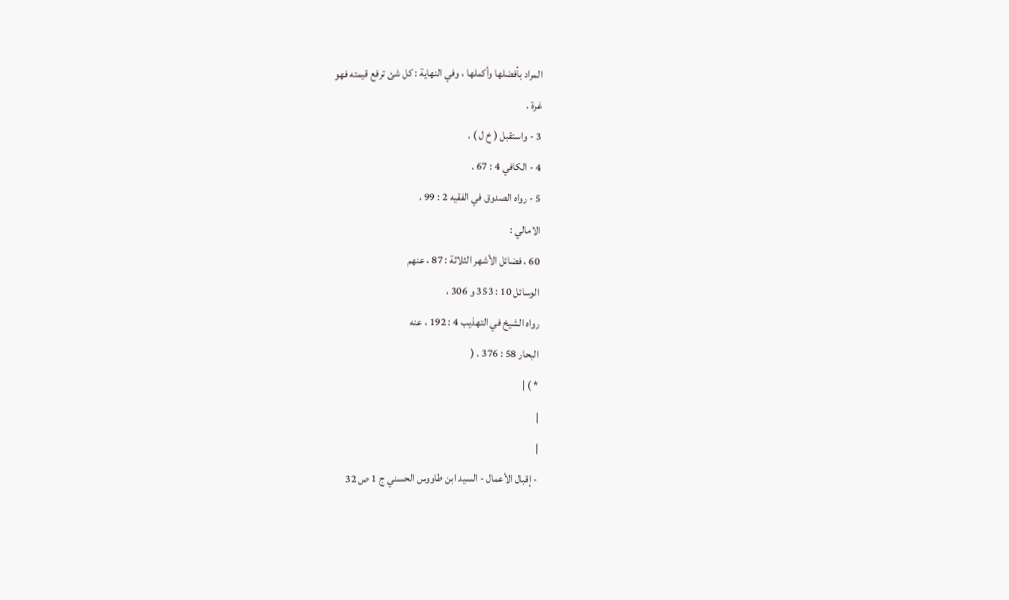المراد بأفضلها وأكملها ، وفي النهاية : كل شئ ترفع قيمته فهو
غرة .
3 - واستقبل ( خ ل ) .
4 - الكافي 4 : 67 .
5 - رواه الصدوق في الفقيه 2 : 99 ،
الامالي :
60 ، فضائل الأشهر الثلاثة : 87 ، عنهم
الوسائل 10 : 353 و 306 ،
رواه الشيخ في التهذيب 4 : 192 ، عنه
البحار 58 : 376 . (
* ) |
|
|
- إقبال الأعمال - السيد ابن طاووس الحسني ج 1 ص 32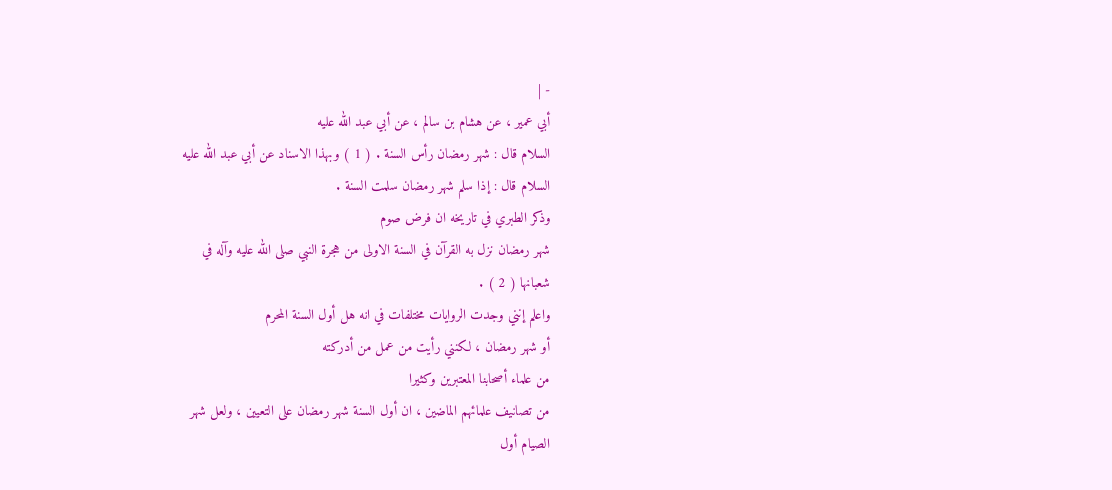- |
أبي عمير ، عن هشام بن سالم ، عن أبي عبد الله عليه
السلام قال : شهر رمضان رأس السنة . ( 1 ) وبهذا الاسناد عن أبي عبد الله عليه
السلام قال : إذا سلم شهر رمضان سلمت السنة .
وذكر الطبري في تاريخه ان فرض صوم
شهر رمضان نزل به القرآن في السنة الاولى من هجرة النبي صلى الله عليه وآله في
شعبانها ( 2 ) .
واعلم إنني وجدت الروايات مختلفات في انه هل أول السنة المحرم
أو شهر رمضان ، لكنني رأيت من عمل من أدركته
من علماء أصحابنا المعتبرين وكثيرا
من تصانيف علمائهم الماضين ، ان أول السنة شهر رمضان على التعيين ، ولعل شهر
الصيام أول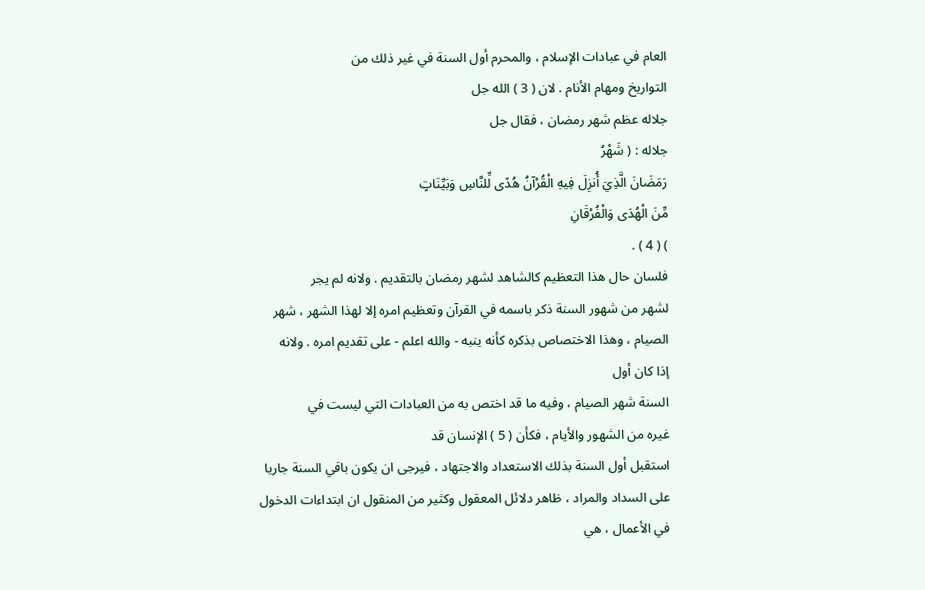العام في عبادات الإسلام ، والمحرم أول السنة في غير ذلك من
التواريخ ومهام الأنام . لان ( 3 ) الله جل
جلاله عظم شهر رمضان ، فقال جل
جلاله : ( شَهْرُ
رَمَضَانَ الَّذِيَ أُنزِلَ فِيهِ الْقُرْآنُ هُدًى لِّلنَّاسِ وَبَيِّنَاتٍ
مِّنَ الْهُدَى وَالْفُرْقَانِ
) ( 4 ) .
فلسان حال هذا التعظيم كالشاهد لشهر رمضان بالتقديم . ولانه لم يجر
لشهر من شهور السنة ذكر باسمه في القرآن وتعظيم امره إلا لهذا الشهر ، شهر
الصيام ، وهذا الاختصاص بذكره كأنه ينبه - والله اعلم - على تقديم امره . ولانه
إذا كان أول
السنة شهر الصيام ، وفيه ما قد اختص به من العبادات التي ليست في
غيره من الشهور والأيام ، فكأن ( 5 ) الإنسان قد
استقبل أول السنة بذلك الاستعداد والاجتهاد ، فيرجى ان يكون باقي السنة جاريا
على السداد والمراد ، ظاهر دلائل المعقول وكثير من المنقول ان ابتداءات الدخول
في الأعمال ، هي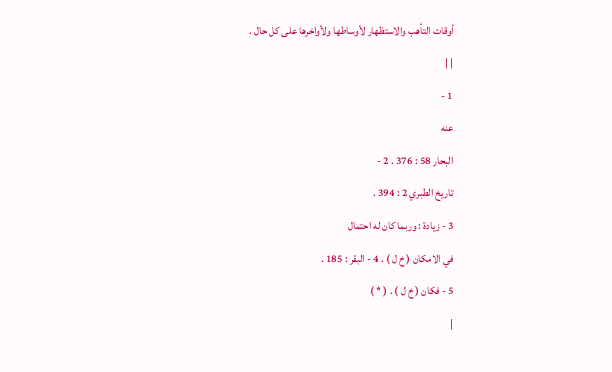أوقات التأهب والاستظهار لأوساطها ولأواخرها على كل حال .
| |
1 -
عنه
البحار 58 : 376 . 2 -
تاريخ الطبري 2 : 394 .
3 - زيادة : وربما كان له احتمال
في الامكان ( خ ل ) . 4 - البقر : 185 .
5 - فكان ( خ ل ) . ( * )
|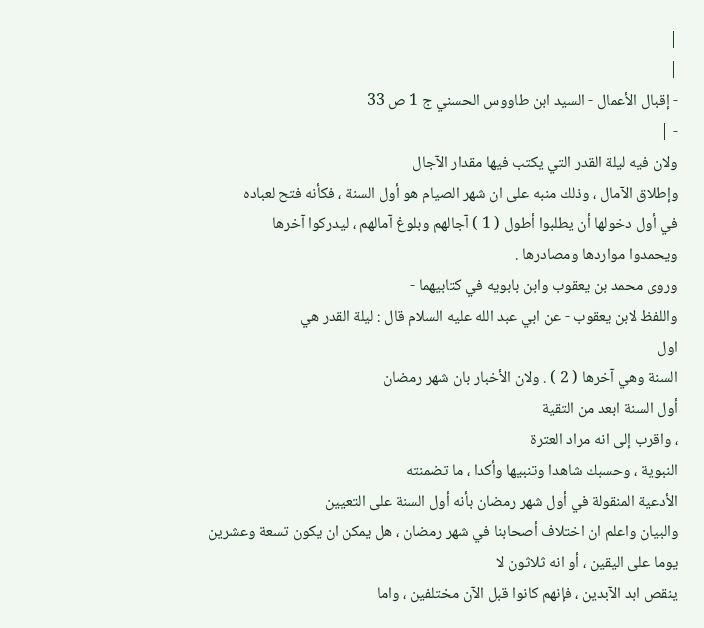|
|
- إقبال الأعمال - السيد ابن طاووس الحسني ج 1 ص 33
- |
ولان فيه ليلة القدر التي يكتب فيها مقدار الآجال
وإطلاق الآمال ، وذلك منبه على ان شهر الصيام هو أول السنة ، فكأنه فتح لعباده
في أول دخولها أن يطلبوا أطول ( 1 ) آجالهم وبلوغ آمالهم ، ليدركوا آخرها
ويحمدوا مواردها ومصادرها .
وروى محمد بن يعقوب وابن بابويه في كتابيهما -
واللفظ لابن يعقوب - عن ابي عبد الله عليه السلام قال : ليلة القدر هي
اول
السنة وهي آخرها ( 2 ) . ولان الأخبار بان شهر رمضان
أول السنة ابعد من التقية
، واقرب إلى انه مراد العترة
النبوية ، وحسبك شاهدا وتنبيها وأكدا ، ما تضمنته
الأدعية المنقولة في أول شهر رمضان بأنه أول السنة على التعيين
والبيان واعلم ان اختلاف أصحابنا في شهر رمضان ، هل يمكن ان يكون تسعة وعشرين
يوما على اليقين ، أو انه ثلاثون لا
ينقص ابد الآبدين ، فإنهم كانوا قبل الآن مختلفين ، واما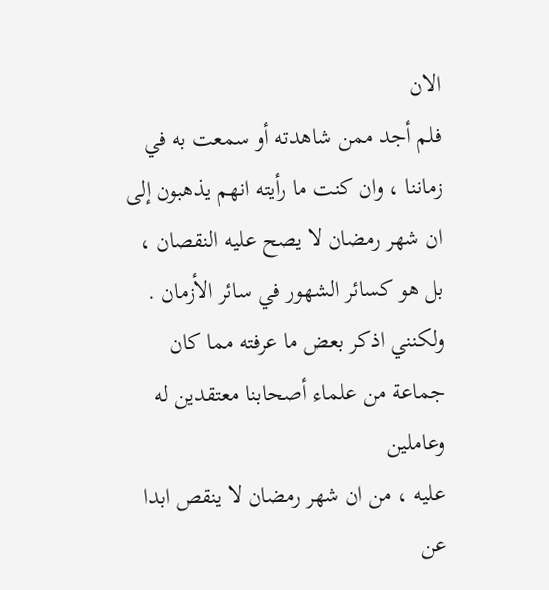الان
فلم أجد ممن شاهدته أو سمعت به في زماننا ، وان كنت ما رأيته انهم يذهبون إلى
ان شهر رمضان لا يصح عليه النقصان ، بل هو كسائر الشهور في سائر الأزمان .
ولكنني اذكر بعض ما عرفته مما كان جماعة من علماء أصحابنا معتقدين له وعاملين
عليه ، من ان شهر رمضان لا ينقص ابدا عن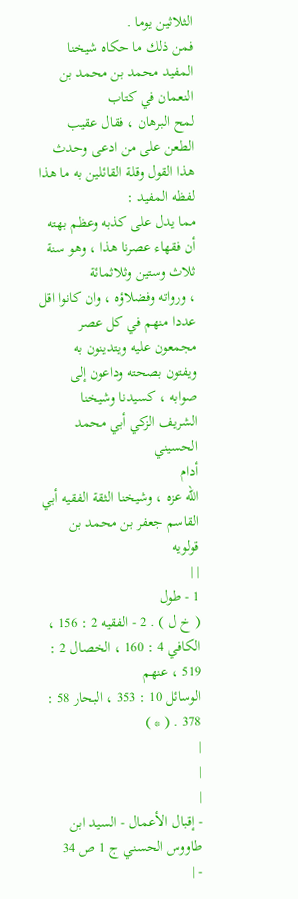الثلاثين يوما .
فمن ذلك ما حكاه شيخنا المفيد محمد بن محمد بن النعمان في كتاب
لمح البرهان ، فقال عقيب الطعن على من ادعى وحدث هذا القول وقلة القائلين به ما هذا لفظه المفيد :
مما يدل على كذبه وعظم بهته أن فقهاء عصرنا هذا ، وهو سنة ثلاث وستين وثلاثمائة
، ورواته وفضلاؤه ، وان كانوا اقل عددا منهم في كل عصر مجمعون عليه ويتدينون به
ويفتون بصحته وداعون إلى صوابه ، كسيدنا وشيخنا الشريف الزكي أبي محمد الحسيني
أدام
الله عزه ، وشيخنا الثقة الفقيه أبي القاسم جعفر بن محمد بن قولويه
| |
1 - طول
( خ ل ) . 2 - الفقيه 2 : 156 ،
الكافي 4 : 160 ، الخصال 2 : 519 ، عنهم
الوسائل 10 : 353 ، البحار 58 : 378 . ( * )
|
|
|
- إقبال الأعمال - السيد ابن طاووس الحسني ج 1 ص 34
- |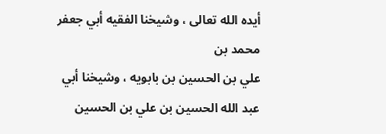أيده الله تعالى ، وشيخنا الفقيه أبي جعفر محمد بن
علي بن الحسين بن بابويه ، وشيخنا أبي عبد الله الحسين بن علي بن الحسين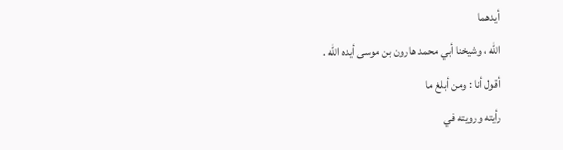أيدهما
الله ، وشيخنا أبي محمد هارون بن موسى أيده الله .
أقول أنا : ومن أبلغ ما
رأيته ورويته في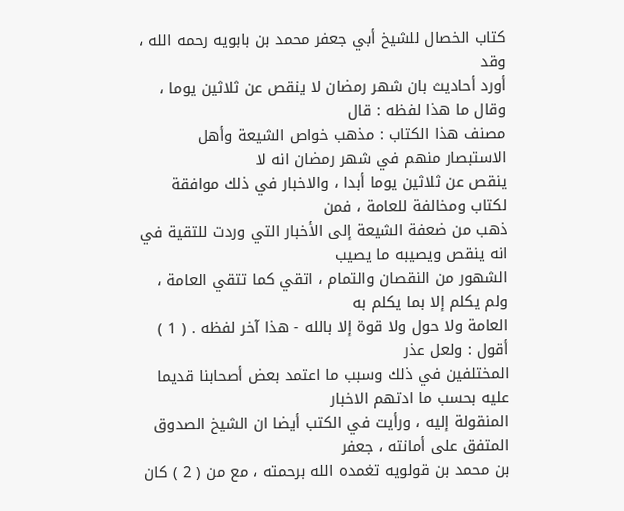كتاب الخصال للشيخ أبي جعفر محمد بن بابويه رحمه الله ، وقد
أورد أحاديث بان شهر رمضان لا ينقص عن ثلاثين يوما ، وقال ما هذا لفظه : قال
مصنف هذا الكتاب : مذهب خواص الشيعة وأهل الاستبصار منهم في شهر رمضان انه لا
ينقص عن ثلاثين يوما أبدا ، والاخبار في ذلك موافقة لكتاب ومخالفة للعامة ، فمن
ذهب من ضعفة الشيعة إلى الأخبار التي وردت للتقية في انه ينقص ويصيبه ما يصيب
الشهور من النقصان والتمام ، اتقي كما تتقي العامة ، ولم يكلم إلا بما يكلم به
العامة ولا حول ولا قوة إلا بالله - هذا آخر لفظه . ( 1 )
أقول : ولعل عذر
المختلفين في ذلك وسبب ما اعتمد بعض أصحابنا قديما عليه بحسب ما ادتهم الاخبار
المنقولة إليه ، ورأيت في الكتب أيضا ان الشيخ الصدوق المتفق على أمانته ، جعفر
بن محمد بن قولويه تغمده الله برحمته ، مع من ( 2 ) كان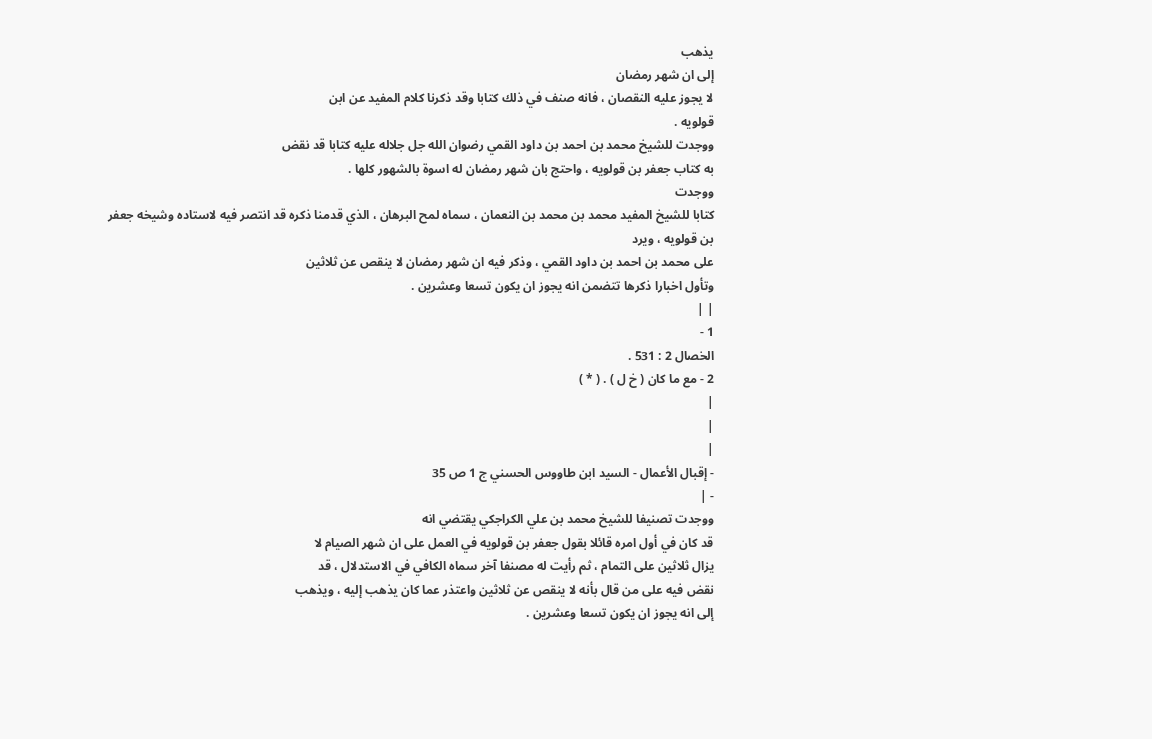يذهب
إلى ان شهر رمضان
لا يجوز عليه النقصان ، فانه صنف في ذلك كتابا وقد ذكرنا كلام المفيد عن ابن
قولويه .
ووجدت للشيخ محمد بن احمد بن داود القمي رضوان الله جل جلاله عليه كتابا قد نقض
به كتاب جعفر بن قولويه ، واحتج بان شهر رمضان له اسوة بالشهور كلها .
ووجدت
كتابا للشيخ المفيد محمد بن محمد بن النعمان ، سماه لمح البرهان ، الذي قدمنا ذكره قد انتصر فيه لاستاده وشيخه جعفر بن قولويه ، ويرد
على محمد بن احمد بن داود القمي ، وذكر فيه ان شهر رمضان لا ينقص عن ثلاثين
وتأول اخبارا ذكرها تتضمن انه يجوز ان يكون تسعا وعشرين .
| |
1 -
الخصال 2 : 531 .
2 - مع ما كان ( خ ل ) . ( * )
|
|
|
- إقبال الأعمال - السيد ابن طاووس الحسني ج 1 ص 35
- |
ووجدت تصنيفا للشيخ محمد بن علي الكراجكي يقتضي انه
قد كان في أول امره قائلا بقول جعفر بن قولويه في العمل على ان شهر الصيام لا
يزال ثلاثين على التمام ، ثم رأيت له مصنفا آخر سماه الكافي في الاستدلال ، قد
نقض فيه على من قال بأنه لا ينقص عن ثلاثين واعتذر عما كان يذهب إليه ، ويذهب
إلى انه يجوز ان يكون تسعا وعشرين .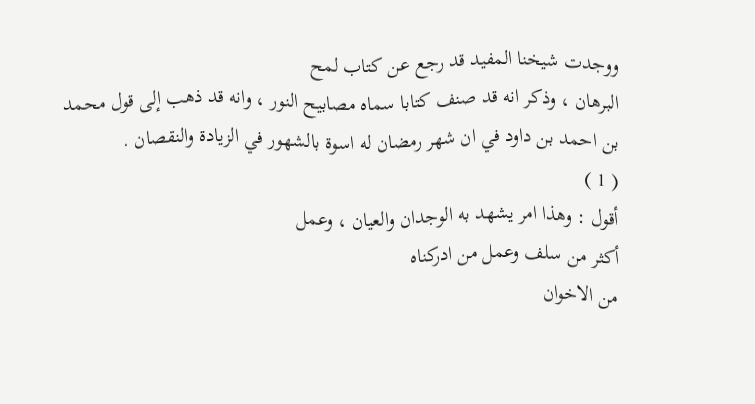ووجدت شيخنا المفيد قد رجع عن كتاب لمح
البرهان ، وذكر انه قد صنف كتابا سماه مصابيح النور ، وانه قد ذهب إلى قول محمد
بن احمد بن داود في ان شهر رمضان له اسوة بالشهور في الزيادة والنقصان .
( 1 )
أقول : وهذا امر يشهد به الوجدان والعيان ، وعمل
أكثر من سلف وعمل من ادركناه
من الاخوان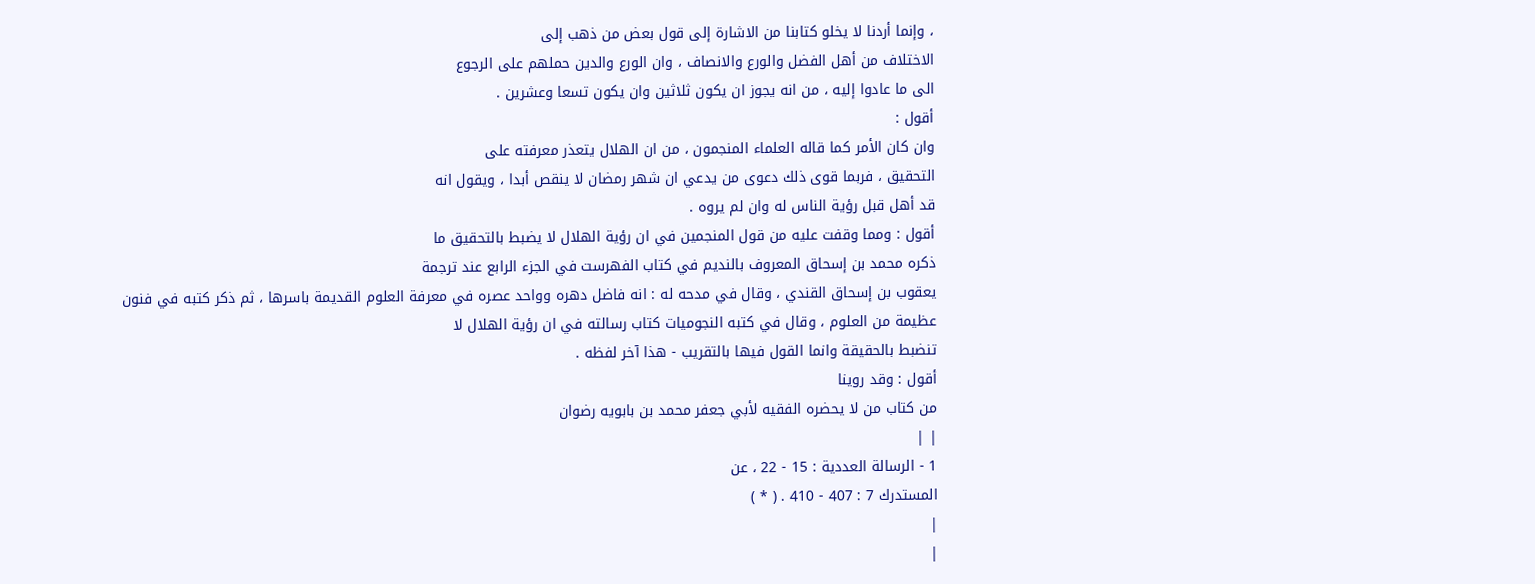، وإنما أردنا لا يخلو كتابنا من الاشارة إلى قول بعض من ذهب إلى
الاختلاف من أهل الفضل والورع والانصاف ، وان الورع والدين حملهم على الرجوع
الى ما عادوا إليه ، من انه يجوز ان يكون ثلاثين وان يكون تسعا وعشرين .
أقول :
وان كان الأمر كما قاله العلماء المنجمون ، من ان الهلال يتعذر معرفته على
التحقيق ، فربما قوى ذلك دعوى من يدعي ان شهر رمضان لا ينقص أبدا ، ويقول انه
قد أهل قبل رؤية الناس له وان لم يروه .
أقول : ومما وقفت عليه من قول المنجمين في ان رؤية الهلال لا يضبط بالتحقيق ما
ذكره محمد بن إسحاق المعروف بالنديم في كتاب الفهرست في الجزء الرابع عند ترجمة
يعقوب بن إسحاق القندي ، وقال في مدحه له : انه فاضل دهره وواحد عصره في معرفة العلوم القديمة باسرها ، ثم ذكر كتبه في فنون
عظيمة من العلوم ، وقال في كتبه النجوميات كتاب رسالته في ان رؤية الهلال لا
تنضبط بالحقيقة وانما القول فيها بالتقريب - هذا آخر لفظه .
أقول : وقد روينا
من كتاب من لا يحضره الفقيه لأبي جعفر محمد بن بابويه رضوان
| |
1 - الرسالة العددية : 15 - 22 ، عن
المستدرك 7 : 407 - 410 . ( * )
|
|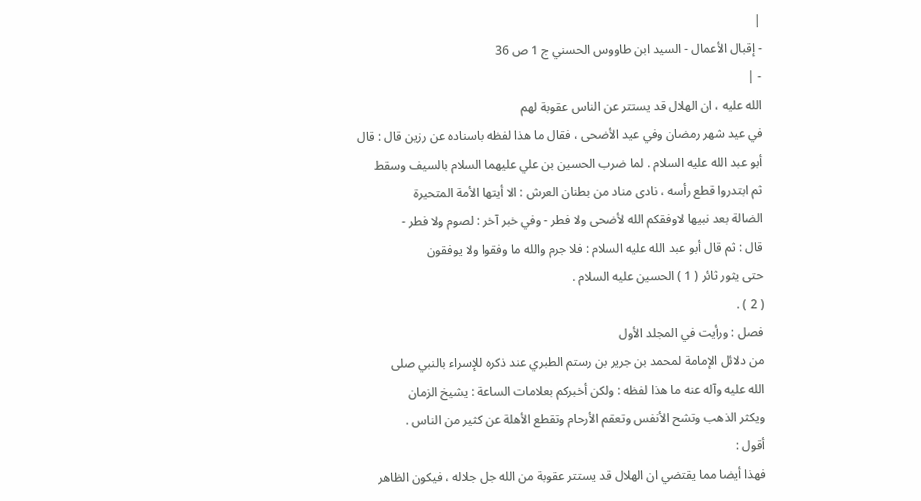|
- إقبال الأعمال - السيد ابن طاووس الحسني ج 1 ص 36
- |
الله عليه ، ان الهلال قد يستتر عن الناس عقوبة لهم
في عيد شهر رمضان وفي عيد الأضحى ، فقال ما هذا لفظه باسناده عن رزين قال : قال
أبو عبد الله عليه السلام . لما ضرب الحسين بن علي عليهما السلام بالسيف وسقط
ثم ابتدروا قطع رأسه ، نادى مناد من بطنان العرش : الا أيتها الأمة المتحيرة
الضالة بعد نبيها لاوفقكم الله لأضحى ولا فطر - وفي خبر آخر : لصوم ولا فطر -
قال : ثم قال أبو عبد الله عليه السلام : فلا جرم والله ما وفقوا ولا يوفقون
حتى يثور ثائر ( 1 ) الحسين عليه السلام .
( 2 ) .
فصل : ورأيت في المجلد الأول
من دلائل الإمامة لمحمد بن جرير بن رستم الطبري عند ذكره للإسراء بالنبي صلى
الله عليه وآله عنه ما هذا لفظه : ولكن أخبركم بعلامات الساعة : يشيخ الزمان
ويكثر الذهب وتشح الأنفس وتعقم الأرحام وتقطع الأهلة عن كثير من الناس .
أقول :
فهذا أيضا مما يقتضي ان الهلال قد يستتر عقوبة من الله جل جلاله ، فيكون الظاهر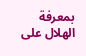بمعرفة الهلال على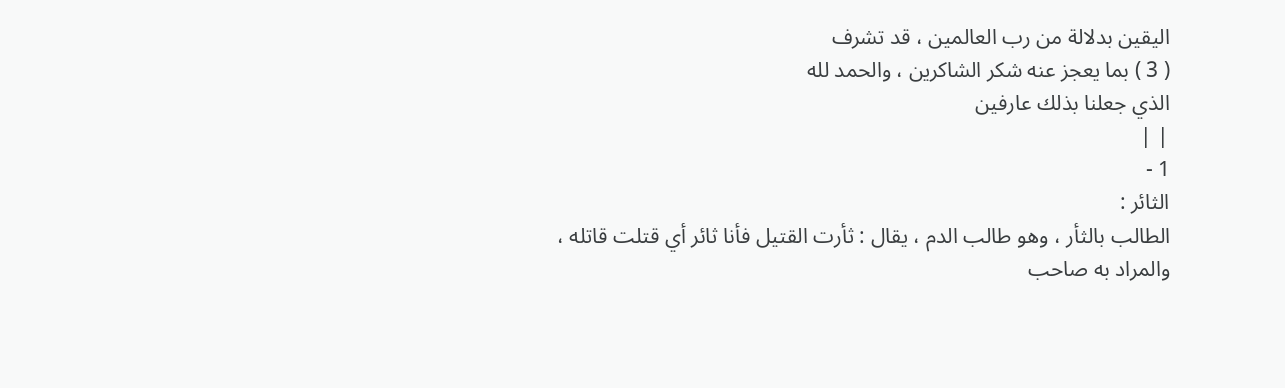اليقين بدلالة من رب العالمين ، قد تشرف
( 3 ) بما يعجز عنه شكر الشاكرين ، والحمد لله
الذي جعلنا بذلك عارفين
| |
1 -
الثائر :
الطالب بالثأر ، وهو طالب الدم ، يقال : ثأرت القتيل فأنا ثائر أي قتلت قاتله ،
والمراد به صاحب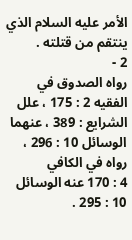الأمر عليه السلام الذي ينتقم من قتلته .
2 -
رواه الصدوق في
الفقيه 2 : 175 ، علل الشرايع : 389 ، عنهما
الوسائل 10 : 296 ،
رواه في الكافي
4 : 170 عنه الوسائل 10 : 295 .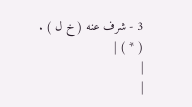3 - شرف عنه ( خ ل ) . ( * ) |
|
|